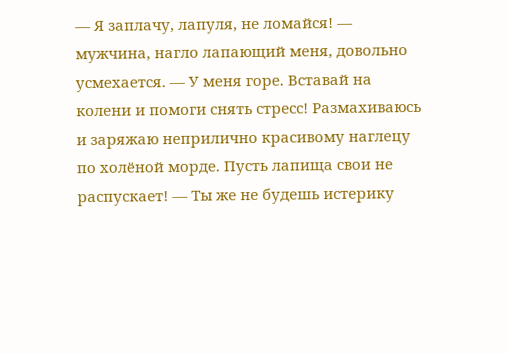— Я заплачу, лапуля, не ломайся! — мужчина, нагло лапающий меня, довольно усмехается. — У меня горе. Вставай на колени и помоги снять стресс! Размахиваюсь и заряжаю неприлично красивому наглецу по холёной морде. Пусть лапища свои не распускает! — Ты же не будешь истерику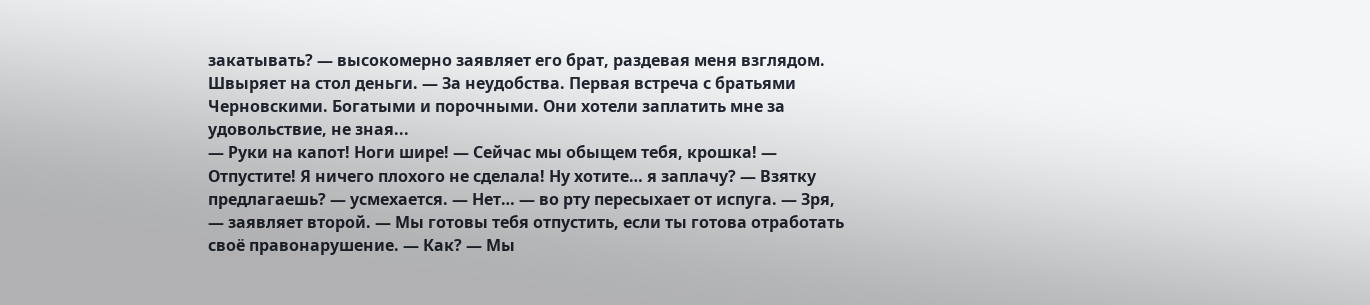закатывать? — высокомерно заявляет его брат, раздевая меня взглядом. Швыряет на стол деньги. — За неудобства. Первая встреча с братьями Черновскими. Богатыми и порочными. Они хотели заплатить мне за удовольствие, не зная...
— Руки на капот! Ноги шире! — Сейчас мы обыщем тебя, крошка! — Отпустите! Я ничего плохого не сделала! Ну хотите… я заплачу? — Взятку предлагаешь? — усмехается. — Нет… — во рту пересыхает от испуга. — Зря, — заявляет второй. — Мы готовы тебя отпустить, если ты готова отработать своё правонарушение. — Как? — Мы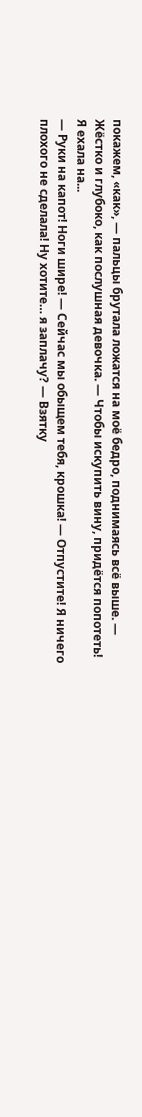покажем, «как», — пальцы брутала ложатся на моё бедро, поднимаясь всё выше. — Жёстко и глубоко, как послушная девочка. — Чтобы искупить вину, придётся попотеть! Я ехала на...
— Руки на капот! Ноги шире! — Сейчас мы обыщем тебя, крошка! — Отпустите! Я ничего плохого не сделала! Ну хотите… я заплачу? — Взятку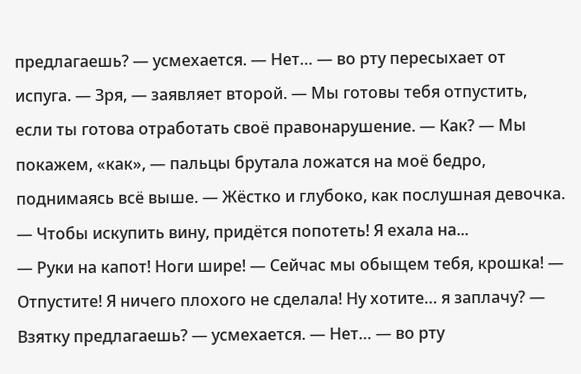предлагаешь? — усмехается. — Нет… — во рту пересыхает от испуга. — Зря, — заявляет второй. — Мы готовы тебя отпустить, если ты готова отработать своё правонарушение. — Как? — Мы покажем, «как», — пальцы брутала ложатся на моё бедро, поднимаясь всё выше. — Жёстко и глубоко, как послушная девочка. — Чтобы искупить вину, придётся попотеть! Я ехала на...
— Руки на капот! Ноги шире! — Сейчас мы обыщем тебя, крошка! — Отпустите! Я ничего плохого не сделала! Ну хотите… я заплачу? — Взятку предлагаешь? — усмехается. — Нет… — во рту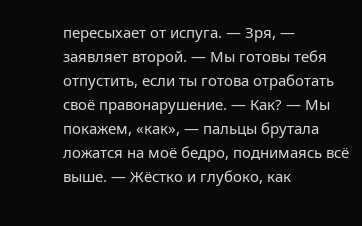пересыхает от испуга. — Зря, — заявляет второй. — Мы готовы тебя отпустить, если ты готова отработать своё правонарушение. — Как? — Мы покажем, «как», — пальцы брутала ложатся на моё бедро, поднимаясь всё выше. — Жёстко и глубоко, как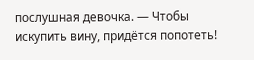послушная девочка. — Чтобы искупить вину, придётся попотеть!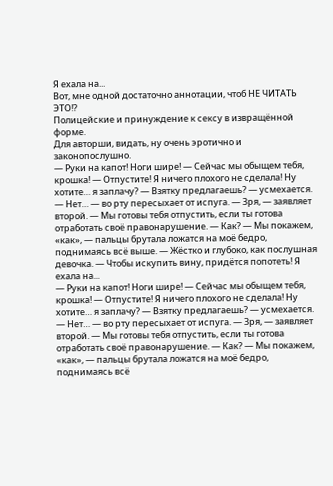Я ехала на...
Вот, мне одной достаточно аннотации, чтоб НЕ ЧИТАТЬ ЭТО!?
Полицейские и принуждение к сексу в извращённой форме.
Для авторши, видать, ну очень эротично и законопослушно.
— Руки на капот! Ноги шире! — Сейчас мы обыщем тебя, крошка! — Отпустите! Я ничего плохого не сделала! Ну хотите… я заплачу? — Взятку предлагаешь? — усмехается. — Нет… — во рту пересыхает от испуга. — Зря, — заявляет второй. — Мы готовы тебя отпустить, если ты готова отработать своё правонарушение. — Как? — Мы покажем, «как», — пальцы брутала ложатся на моё бедро, поднимаясь всё выше. — Жёстко и глубоко, как послушная девочка. — Чтобы искупить вину, придётся попотеть! Я ехала на...
— Руки на капот! Ноги шире! — Сейчас мы обыщем тебя, крошка! — Отпустите! Я ничего плохого не сделала! Ну хотите… я заплачу? — Взятку предлагаешь? — усмехается. — Нет… — во рту пересыхает от испуга. — Зря, — заявляет второй. — Мы готовы тебя отпустить, если ты готова отработать своё правонарушение. — Как? — Мы покажем, «как», — пальцы брутала ложатся на моё бедро, поднимаясь всё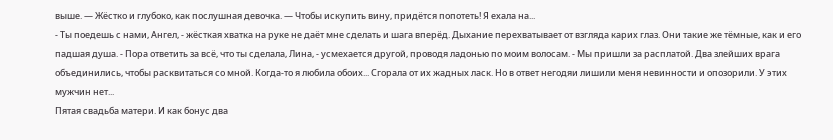выше. — Жёстко и глубоко, как послушная девочка. — Чтобы искупить вину, придётся попотеть! Я ехала на...
- Ты поедешь с нами, Ангел, - жёсткая хватка на руке не даёт мне сделать и шага вперёд. Дыхание перехватывает от взгляда карих глаз. Они такие же тёмные, как и его падшая душа. - Пора ответить за всё, что ты сделала, Лина, - усмехается другой, проводя ладонью по моим волосам. - Мы пришли за расплатой. Два злейших врага объединились, чтобы расквитаться со мной. Когда-то я любила обоих... Сгорала от их жадных ласк. Но в ответ негодяи лишили меня невинности и опозорили. У этих мужчин нет...
Пятая свадьба матери. И как бонус два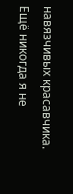навязчивых красавчика. Ещё никогда я не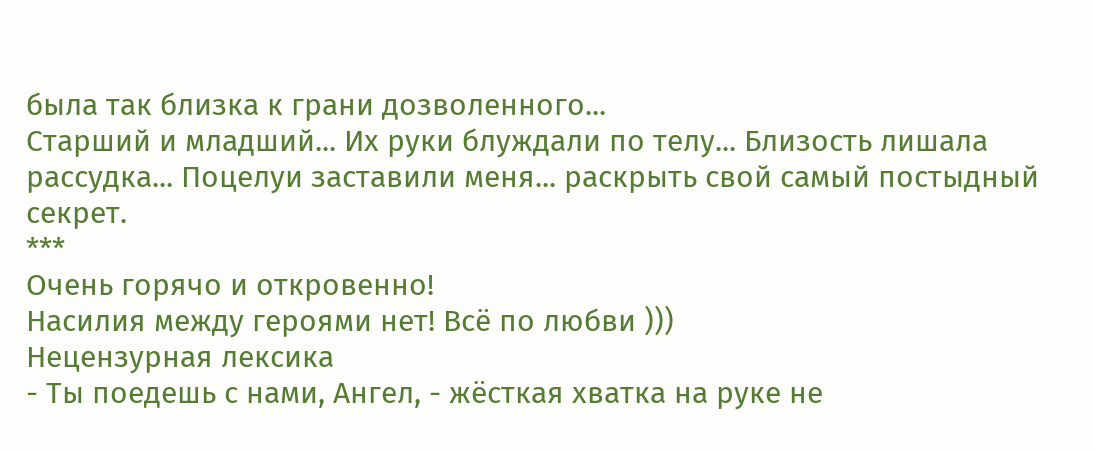была так близка к грани дозволенного...
Старший и младший... Их руки блуждали по телу... Близость лишала рассудка... Поцелуи заставили меня... раскрыть свой самый постыдный секрет.
***
Очень горячо и откровенно!
Насилия между героями нет! Всё по любви )))
Нецензурная лексика
- Ты поедешь с нами, Ангел, - жёсткая хватка на руке не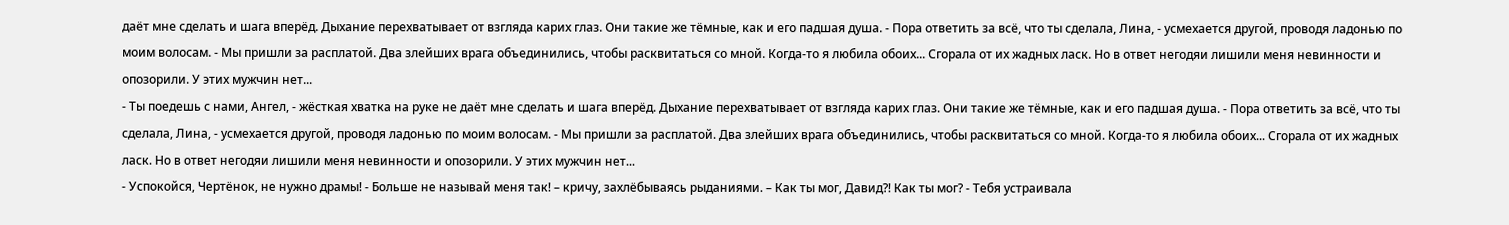даёт мне сделать и шага вперёд. Дыхание перехватывает от взгляда карих глаз. Они такие же тёмные, как и его падшая душа. - Пора ответить за всё, что ты сделала, Лина, - усмехается другой, проводя ладонью по моим волосам. - Мы пришли за расплатой. Два злейших врага объединились, чтобы расквитаться со мной. Когда-то я любила обоих... Сгорала от их жадных ласк. Но в ответ негодяи лишили меня невинности и опозорили. У этих мужчин нет...
- Ты поедешь с нами, Ангел, - жёсткая хватка на руке не даёт мне сделать и шага вперёд. Дыхание перехватывает от взгляда карих глаз. Они такие же тёмные, как и его падшая душа. - Пора ответить за всё, что ты сделала, Лина, - усмехается другой, проводя ладонью по моим волосам. - Мы пришли за расплатой. Два злейших врага объединились, чтобы расквитаться со мной. Когда-то я любила обоих... Сгорала от их жадных ласк. Но в ответ негодяи лишили меня невинности и опозорили. У этих мужчин нет...
- Успокойся, Чертёнок, не нужно драмы! - Больше не называй меня так! – кричу, захлёбываясь рыданиями. – Как ты мог, Давид?! Как ты мог? - Тебя устраивала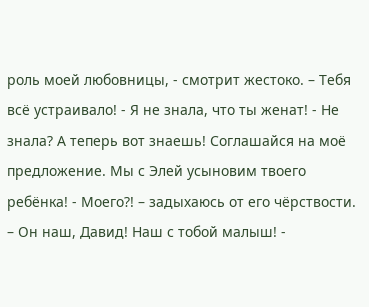роль моей любовницы, - смотрит жестоко. – Тебя всё устраивало! - Я не знала, что ты женат! - Не знала? А теперь вот знаешь! Соглашайся на моё предложение. Мы с Элей усыновим твоего ребёнка! - Моего?! – задыхаюсь от его чёрствости. – Он наш, Давид! Наш с тобой малыш! -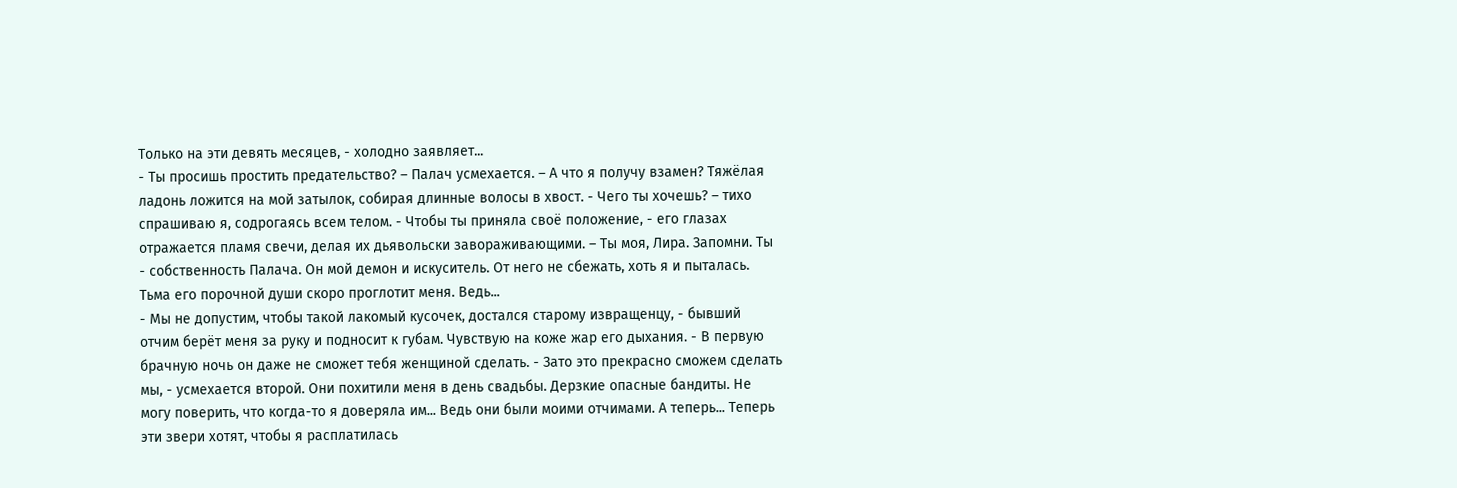Только на эти девять месяцев, - холодно заявляет...
- Ты просишь простить предательство? – Палач усмехается. – А что я получу взамен? Тяжёлая ладонь ложится на мой затылок, собирая длинные волосы в хвост. - Чего ты хочешь? – тихо спрашиваю я, содрогаясь всем телом. - Чтобы ты приняла своё положение, - его глазах отражается пламя свечи, делая их дьявольски завораживающими. – Ты моя, Лира. Запомни. Ты - собственность Палача. Он мой демон и искуситель. От него не сбежать, хоть я и пыталась. Тьма его порочной души скоро проглотит меня. Ведь...
- Мы не допустим, чтобы такой лакомый кусочек, достался старому извращенцу, - бывший отчим берёт меня за руку и подносит к губам. Чувствую на коже жар его дыхания. - В первую брачную ночь он даже не сможет тебя женщиной сделать. - Зато это прекрасно сможем сделать мы, - усмехается второй. Они похитили меня в день свадьбы. Дерзкие опасные бандиты. Не могу поверить, что когда-то я доверяла им... Ведь они были моими отчимами. А теперь... Теперь эти звери хотят, чтобы я расплатилась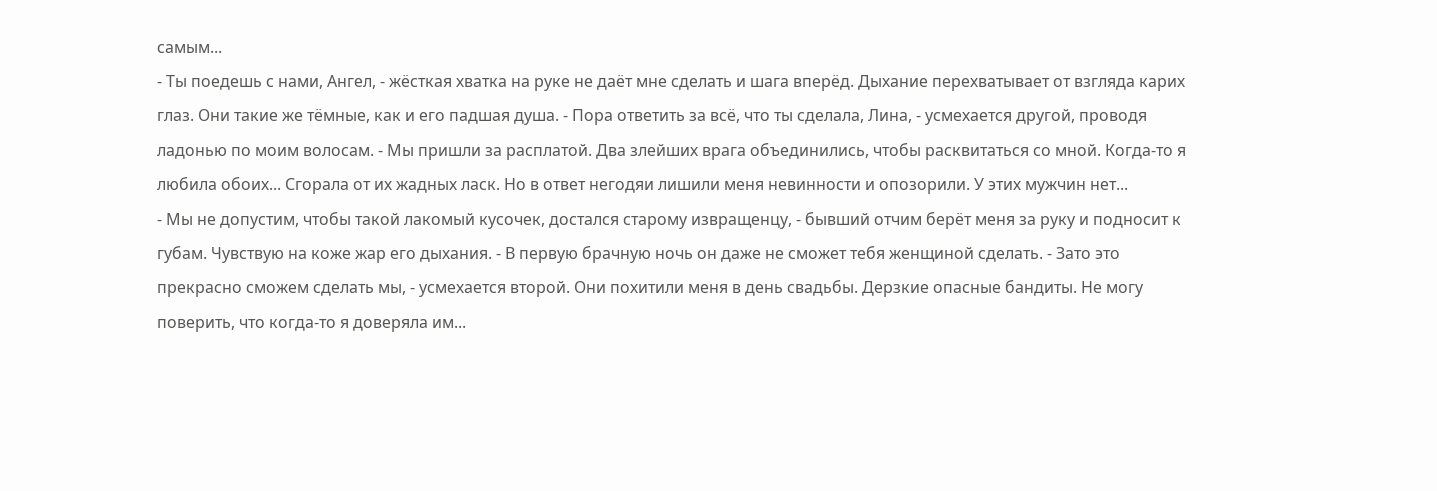самым...
- Ты поедешь с нами, Ангел, - жёсткая хватка на руке не даёт мне сделать и шага вперёд. Дыхание перехватывает от взгляда карих глаз. Они такие же тёмные, как и его падшая душа. - Пора ответить за всё, что ты сделала, Лина, - усмехается другой, проводя ладонью по моим волосам. - Мы пришли за расплатой. Два злейших врага объединились, чтобы расквитаться со мной. Когда-то я любила обоих... Сгорала от их жадных ласк. Но в ответ негодяи лишили меня невинности и опозорили. У этих мужчин нет...
- Мы не допустим, чтобы такой лакомый кусочек, достался старому извращенцу, - бывший отчим берёт меня за руку и подносит к губам. Чувствую на коже жар его дыхания. - В первую брачную ночь он даже не сможет тебя женщиной сделать. - Зато это прекрасно сможем сделать мы, - усмехается второй. Они похитили меня в день свадьбы. Дерзкие опасные бандиты. Не могу поверить, что когда-то я доверяла им...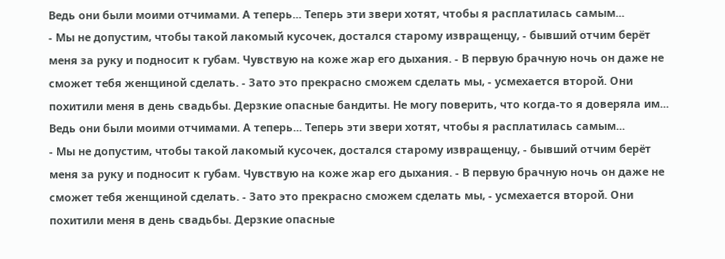Ведь они были моими отчимами. А теперь... Теперь эти звери хотят, чтобы я расплатилась самым...
- Мы не допустим, чтобы такой лакомый кусочек, достался старому извращенцу, - бывший отчим берёт меня за руку и подносит к губам. Чувствую на коже жар его дыхания. - В первую брачную ночь он даже не сможет тебя женщиной сделать. - Зато это прекрасно сможем сделать мы, - усмехается второй. Они похитили меня в день свадьбы. Дерзкие опасные бандиты. Не могу поверить, что когда-то я доверяла им... Ведь они были моими отчимами. А теперь... Теперь эти звери хотят, чтобы я расплатилась самым...
- Мы не допустим, чтобы такой лакомый кусочек, достался старому извращенцу, - бывший отчим берёт меня за руку и подносит к губам. Чувствую на коже жар его дыхания. - В первую брачную ночь он даже не сможет тебя женщиной сделать. - Зато это прекрасно сможем сделать мы, - усмехается второй. Они похитили меня в день свадьбы. Дерзкие опасные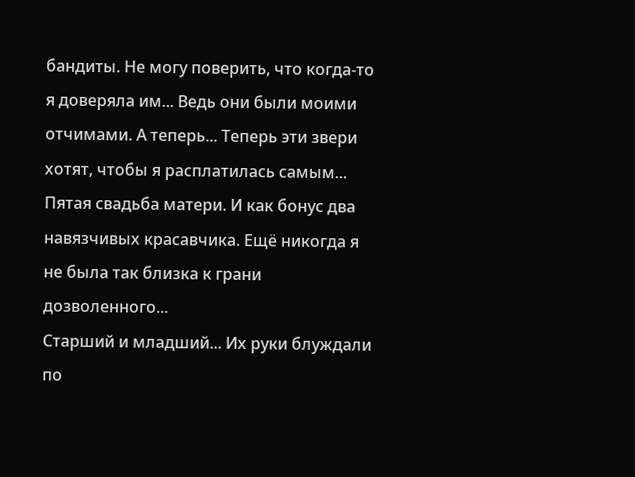бандиты. Не могу поверить, что когда-то я доверяла им... Ведь они были моими отчимами. А теперь... Теперь эти звери хотят, чтобы я расплатилась самым...
Пятая свадьба матери. И как бонус два навязчивых красавчика. Ещё никогда я не была так близка к грани дозволенного...
Старший и младший... Их руки блуждали по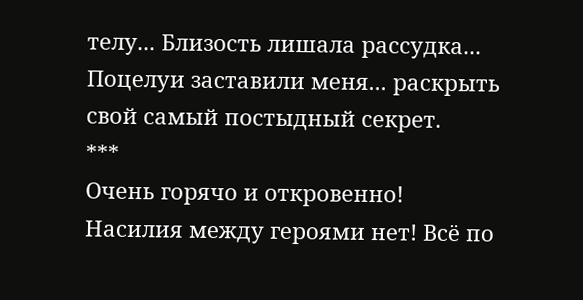телу... Близость лишала рассудка... Поцелуи заставили меня... раскрыть свой самый постыдный секрет.
***
Очень горячо и откровенно!
Насилия между героями нет! Всё по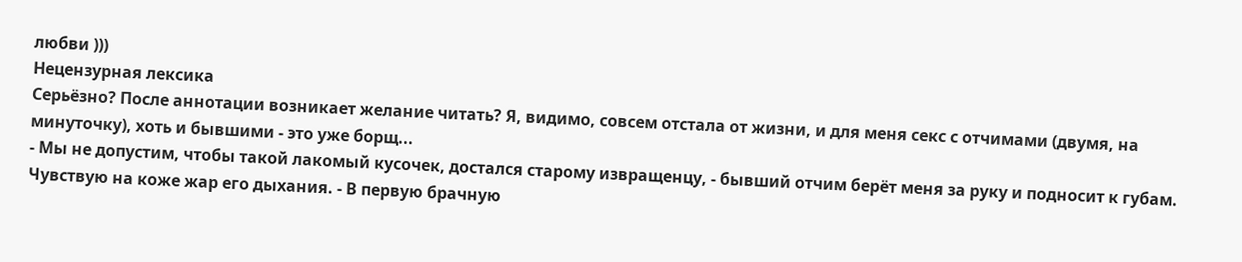любви )))
Нецензурная лексика
Серьёзно? После аннотации возникает желание читать? Я, видимо, совсем отстала от жизни, и для меня секс с отчимами (двумя, на минуточку), хоть и бывшими - это уже борщ...
- Мы не допустим, чтобы такой лакомый кусочек, достался старому извращенцу, - бывший отчим берёт меня за руку и подносит к губам. Чувствую на коже жар его дыхания. - В первую брачную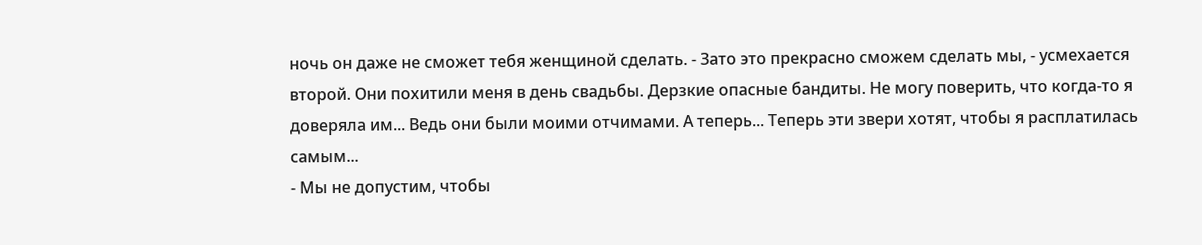ночь он даже не сможет тебя женщиной сделать. - Зато это прекрасно сможем сделать мы, - усмехается второй. Они похитили меня в день свадьбы. Дерзкие опасные бандиты. Не могу поверить, что когда-то я доверяла им... Ведь они были моими отчимами. А теперь... Теперь эти звери хотят, чтобы я расплатилась самым...
- Мы не допустим, чтобы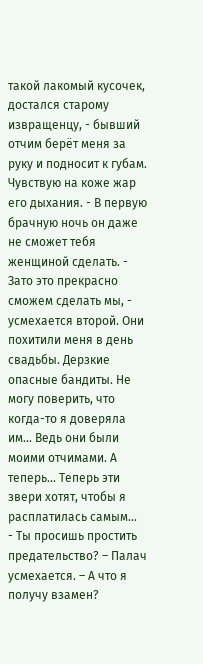такой лакомый кусочек, достался старому извращенцу, - бывший отчим берёт меня за руку и подносит к губам. Чувствую на коже жар его дыхания. - В первую брачную ночь он даже не сможет тебя женщиной сделать. - Зато это прекрасно сможем сделать мы, - усмехается второй. Они похитили меня в день свадьбы. Дерзкие опасные бандиты. Не могу поверить, что когда-то я доверяла им... Ведь они были моими отчимами. А теперь... Теперь эти звери хотят, чтобы я расплатилась самым...
- Ты просишь простить предательство? – Палач усмехается. – А что я получу взамен?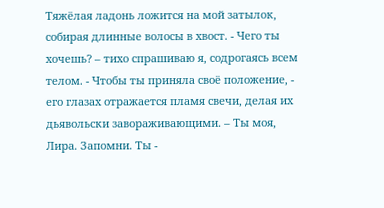Тяжёлая ладонь ложится на мой затылок, собирая длинные волосы в хвост. - Чего ты хочешь? – тихо спрашиваю я, содрогаясь всем телом. - Чтобы ты приняла своё положение, - его глазах отражается пламя свечи, делая их дьявольски завораживающими. – Ты моя, Лира. Запомни. Ты -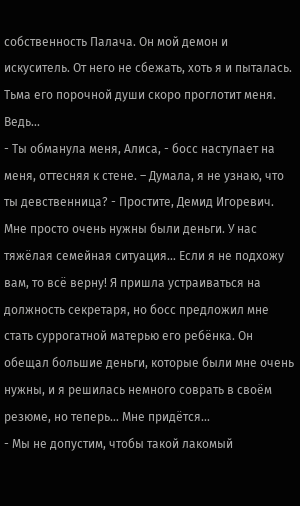собственность Палача. Он мой демон и искуситель. От него не сбежать, хоть я и пыталась. Тьма его порочной души скоро проглотит меня. Ведь...
- Ты обманула меня, Алиса, - босс наступает на меня, оттесняя к стене. – Думала, я не узнаю, что ты девственница? - Простите, Демид Игоревич. Мне просто очень нужны были деньги. У нас тяжёлая семейная ситуация… Если я не подхожу вам, то всё верну! Я пришла устраиваться на должность секретаря, но босс предложил мне стать суррогатной матерью его ребёнка. Он обещал большие деньги, которые были мне очень нужны, и я решилась немного соврать в своём резюме, но теперь… Мне придётся...
- Мы не допустим, чтобы такой лакомый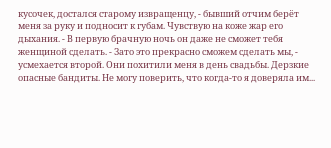кусочек, достался старому извращенцу, - бывший отчим берёт меня за руку и подносит к губам. Чувствую на коже жар его дыхания. - В первую брачную ночь он даже не сможет тебя женщиной сделать. - Зато это прекрасно сможем сделать мы, - усмехается второй. Они похитили меня в день свадьбы. Дерзкие опасные бандиты. Не могу поверить, что когда-то я доверяла им...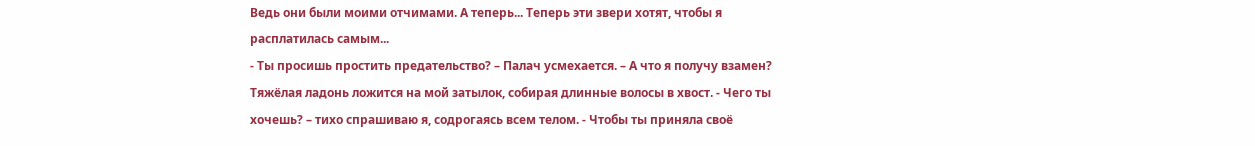Ведь они были моими отчимами. А теперь... Теперь эти звери хотят, чтобы я расплатилась самым...
- Ты просишь простить предательство? – Палач усмехается. – А что я получу взамен? Тяжёлая ладонь ложится на мой затылок, собирая длинные волосы в хвост. - Чего ты хочешь? – тихо спрашиваю я, содрогаясь всем телом. - Чтобы ты приняла своё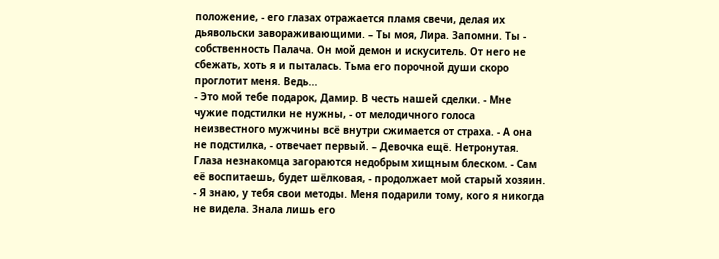положение, - его глазах отражается пламя свечи, делая их дьявольски завораживающими. – Ты моя, Лира. Запомни. Ты - собственность Палача. Он мой демон и искуситель. От него не сбежать, хоть я и пыталась. Тьма его порочной души скоро проглотит меня. Ведь...
- Это мой тебе подарок, Дамир. В честь нашей сделки. - Мне чужие подстилки не нужны, - от мелодичного голоса неизвестного мужчины всё внутри сжимается от страха. - А она не подстилка, - отвечает первый. – Девочка ещё. Нетронутая. Глаза незнакомца загораются недобрым хищным блеском. - Сам её воспитаешь, будет шёлковая, - продолжает мой старый хозяин. - Я знаю, у тебя свои методы. Меня подарили тому, кого я никогда не видела. Знала лишь его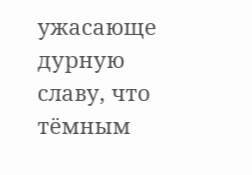ужасающе дурную славу, что тёмным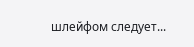шлейфом следует...